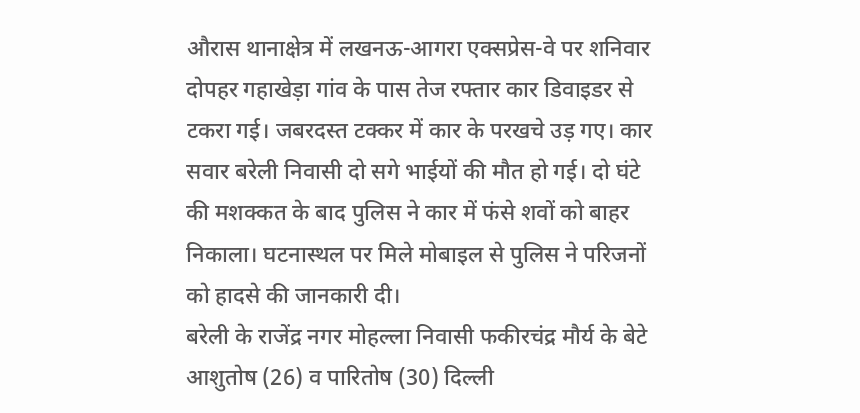औरास थानाक्षेत्र में लखनऊ-आगरा एक्सप्रेस-वे पर शनिवार दोपहर गहाखेड़ा गांव के पास तेज रफ्तार कार डिवाइडर से टकरा गई। जबरदस्त टक्कर में कार के परखचे उड़ गए। कार सवार बरेली निवासी दो सगे भाईयों की मौत हो गई। दो घंटे की मशक्कत के बाद पुलिस ने कार में फंसे शवों को बाहर निकाला। घटनास्थल पर मिले मोबाइल से पुलिस ने परिजनों को हादसे की जानकारी दी।
बरेली के राजेंद्र नगर मोहल्ला निवासी फकीरचंद्र मौर्य के बेटे आशुतोष (26) व पारितोष (30) दिल्ली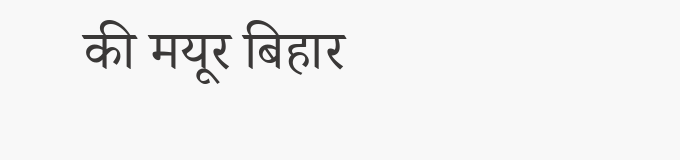की मयूर बिहार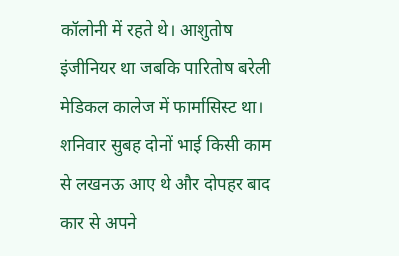कॉलोनी में रहते थे। आशुतोष इंजीनियर था जबकि पारितोष बरेली मेडिकल कालेज में फार्मासिस्ट था। शनिवार सुबह दोनों भाई किसी काम से लखनऊ आए थे और दोपहर बाद कार से अपने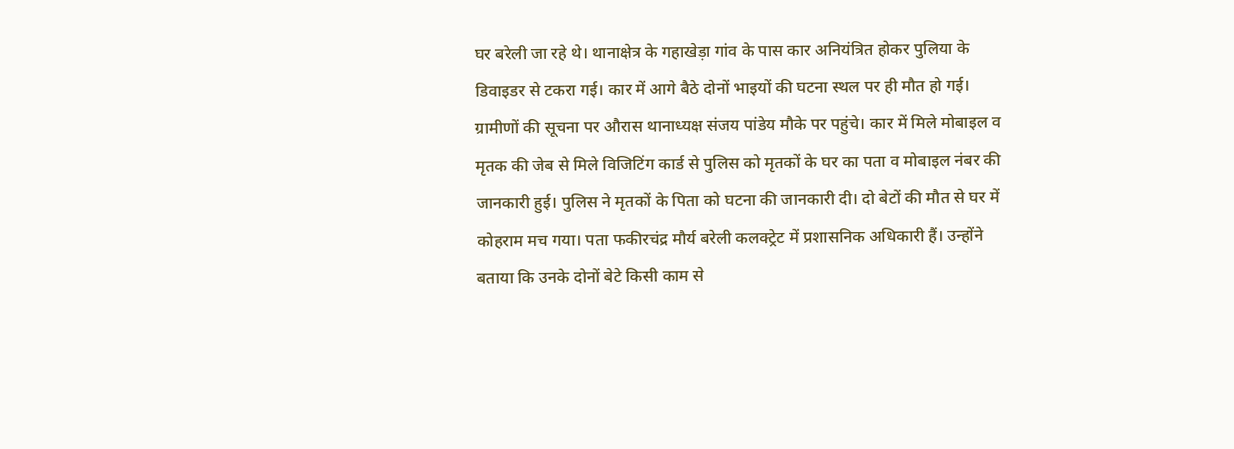घर बरेली जा रहे थे। थानाक्षेत्र के गहाखेड़ा गांव के पास कार अनियंत्रित होकर पुलिया के डिवाइडर से टकरा गई। कार में आगे बैठे दोनों भाइयों की घटना स्थल पर ही मौत हो गई।
ग्रामीणों की सूचना पर औरास थानाध्यक्ष संजय पांडेय मौके पर पहुंचे। कार में मिले मोबाइल व मृतक की जेब से मिले विजिटिंग कार्ड से पुलिस को मृतकों के घर का पता व मोबाइल नंबर की जानकारी हुई। पुलिस ने मृतकों के पिता को घटना की जानकारी दी। दो बेटों की मौत से घर में कोहराम मच गया। पता फकीरचंद्र मौर्य बरेली कलक्ट्रेट में प्रशासनिक अधिकारी हैं। उन्होंने बताया कि उनके दोनों बेटे किसी काम से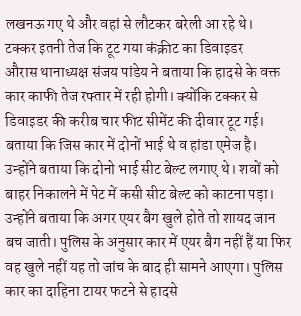लखनऊ गए थे और वहां से लौटकर बरेली आ रहे थे।
टक्कर इतनी तेज कि टूट गया कंक्रीट का डिवाइडर
औरास थानाध्यक्ष संजय पांडेय ने बताया कि हादसे के वक्त कार काफी तेज रफ्तार में रही होगी। क्योंकि टक्कर से डिवाइडर की करीब चार फीट सीमेंट की दीवार टूट गई। बताया कि जिस कार में दोनों भाई थे व हांडा एमेज है।
उन्होंने बताया कि दोनो भाई सीट बेल्ट लगाए थे। शवों को बाहर निकालने में पेट में कसी सीट बेल्ट को काटना पड़ा। उन्होंने बताया कि अगर एयर बैग खुले होते तो शायद जान बच जाती। पुलिस के अनुसार कार में एयर बैग नहीं हैं या फिर वह खुले नहीं यह तो जांच के बाद ही सामने आएगा। पुलिस कार का दाहिना टायर फटने से हादसे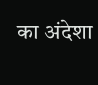का अंदेशा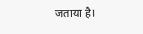जताया है।